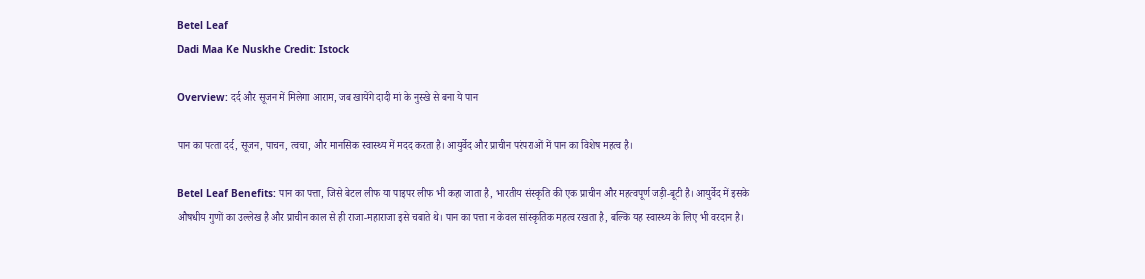Betel Leaf
Dadi Maa Ke Nuskhe Credit: Istock

Overview: दर्द और सूजन में मिलेगा आराम, जब खायेंगे दादी मां के नुस्खे से बना ये पान

पान का पत्‍ता दर्द, सूजन, पाचन, त्वचा, और मानसिक स्वास्थ्य में मदद करता है। आयुर्वेद और प्राचीन परंपराओं में पान का विशेष महत्व है।

Betel Leaf Benefits: पान का पत्ता, जिसे बेटल लीफ या पाइपर लीफ भी कहा जाता है, भारतीय संस्कृति की एक प्राचीन और महत्वपूर्ण जड़ी-बूटी है। आयुर्वेद में इसके औषधीय गुणों का उल्लेख है और प्राचीन काल से ही राजा-महाराजा इसे चबाते थे। पान का पत्ता न केवल सांस्कृतिक महत्व रखता है, बल्कि यह स्वास्थ्य के लिए भी वरदान है।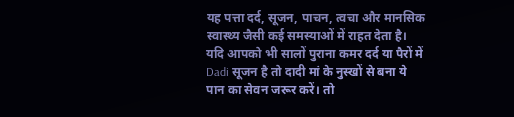यह पत्ता दर्द, सूजन, पाचन, त्वचा और मानसिक स्वास्थ्य जैसी कई समस्याओं में राहत देता है। यदि आपको भी सालों पुराना कमर दर्द या पैरों में Dadi सूजन है तो दादी मां के नुस्‍खों से बना ये पान का सेवन जरूर करें। तो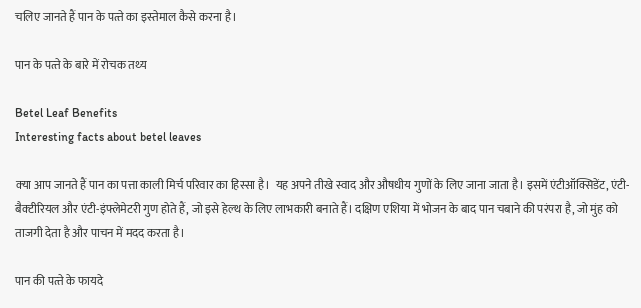चलिए जानते हैं पान के पत्‍ते का इस्‍तेमाल कैसे करना है।

पान के पत्‍ते के बारे में रोचक तथ्‍य

Betel Leaf Benefits
Interesting facts about betel leaves

क्‍या आप जानते हैं पान का पत्ता काली मिर्च परिवार का हिस्सा है।  यह अपने तीखे स्वाद और औषधीय गुणों के लिए जाना जाता है। इसमें एंटीऑक्सिडेंट, एंटी-बैक्‍टीरियल और एंटी-इंफ्लेमेटरी गुण होते हैं, जो इसे हेल्‍थ के लिए लाभकारी बनाते हैं। दक्षिण एशिया में भोजन के बाद पान चबाने की परंपरा है, जो मुंह को ताजगी देता है और पाचन में मदद करता है।

पान की पत्‍ते के फायदे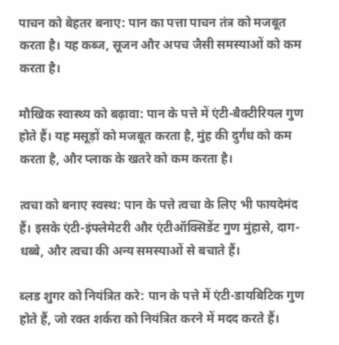पाचन को बेहतर बनाए: पान का पत्ता पाचन तंत्र को मजबूत करता है। यह कब्ज, सूजन और अपच जैसी समस्याओं को कम करता है।

मौखिक स्वास्थ्य को बढ़ावा: पान के पत्ते में एंटी-बैक्‍टीरियल गुण होते हैं। यह मसूड़ों को मजबूत करता है, मुंह की दुर्गंध को कम करता है, और प्लाक के खतरे को कम करता है।

त्वचा को बनाए स्वस्थ: पान के पत्ते त्वचा के लिए भी फायदेमंद हैं। इसके एंटी-इंफ्लेमेटरी और एंटीऑक्सिडेंट गुण मुंहासे, दाग-धब्बे, और त्वचा की अन्य समस्याओं से बचाते हैं।

ब्लड शुगर को नियंत्रित करे: पान के पत्ते में एंटी-डायबिटिक गुण होते हैं, जो रक्त शर्करा को नियंत्रित करने में मदद करते हैं।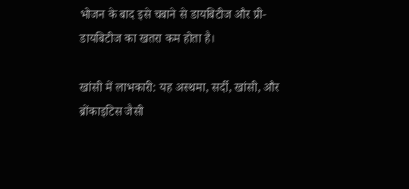भोजन के बाद इसे चबाने से डायबिटीज और प्री-डायबिटीज का खतरा कम होता है।

खांसी में लाभकारी: यह अस्थमा, सर्दी, खांसी, और ब्रोंकाइटिस जैसी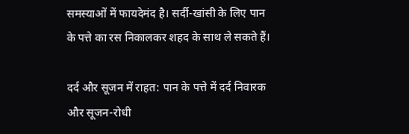समस्याओं में फायदेमंद है। सर्दी-खांसी के लिए पान के पत्ते का रस निकालकर शहद के साथ ले सकते हैं।

दर्द और सूजन में राहत: पान के पत्ते में दर्द निवारक और सूजन-रोधी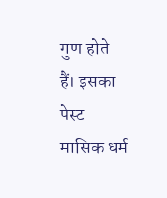गुण होते हैं। इसका पेस्ट मासिक धर्म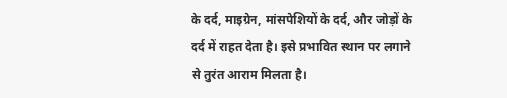के दर्द, माइग्रेन, मांसपेशियों के दर्द, और जोड़ों के दर्द में राहत देता है। इसे प्रभावित स्थान पर लगाने से तुरंत आराम मिलता है।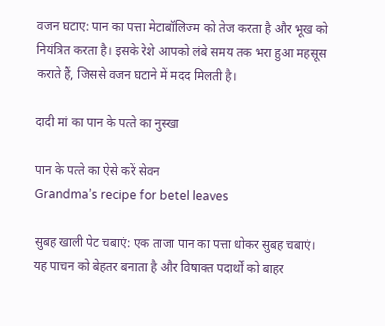वजन घटाए: पान का पत्ता मेटाबॉलिज्‍म को तेज करता है और भूख को नियंत्रित करता है। इसके रेशे आपको लंबे समय तक भरा हुआ महसूस कराते हैं, जिससे वजन घटाने में मदद मिलती है।

दादी मां का पान के पत्‍ते का नुस्‍खा

पान के पत्‍ते का ऐसे करें सेवन
Grandma’s recipe for betel leaves

सुबह खाली पेट चबाएं: एक ताजा पान का पत्ता धोकर सुबह चबाएं। यह पाचन को बेहतर बनाता है और विषाक्त पदार्थों को बाहर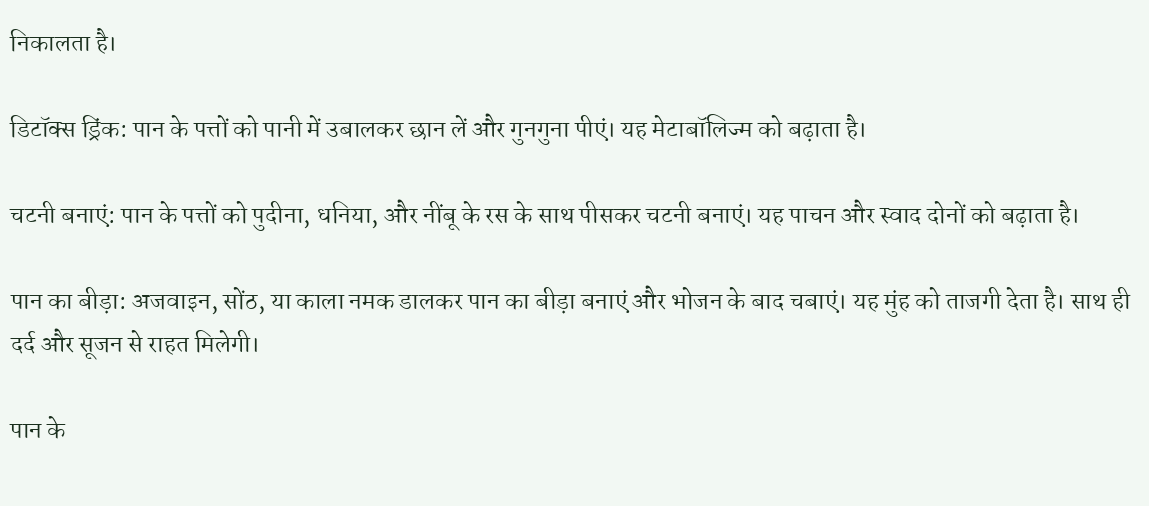निकालता है।

डिटॉक्स ड्रिंक: पान के पत्तों को पानी में उबालकर छान लें और गुनगुना पीएं। यह मेटाबॉलिज्‍म को बढ़ाता है।

चटनी बनाएं: पान के पत्तों को पुदीना, धनिया, और नींबू के रस के साथ पीसकर चटनी बनाएं। यह पाचन और स्वाद दोनों को बढ़ाता है।

पान का बीड़ा: अजवाइन, सोंठ, या काला नमक डालकर पान का बीड़ा बनाएं और भोजन के बाद चबाएं। यह मुंह को ताजगी देता है। साथ ही दर्द और सूजन से राहत मिलेगी।

पान के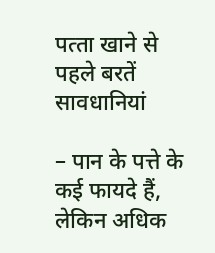पत्‍ता खाने से पहले बरतें सावधानियां

– पान के पत्ते के कई फायदे हैं, लेकिन अधिक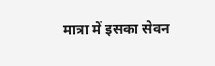मात्रा में इसका सेवन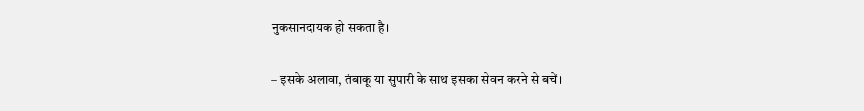नुकसानदायक हो सकता है।

– इसके अलावा, तंबाकू या सुपारी के साथ इसका सेवन करने से बचें।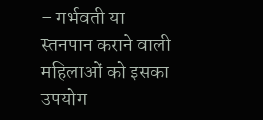– गर्भवती या स्तनपान कराने वाली महिलाओं को इसका उपयोग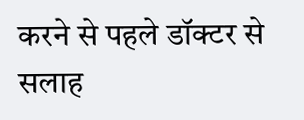करने से पहले डॉक्टर से सलाह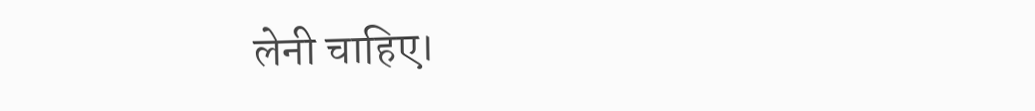लेनी चाहिए।